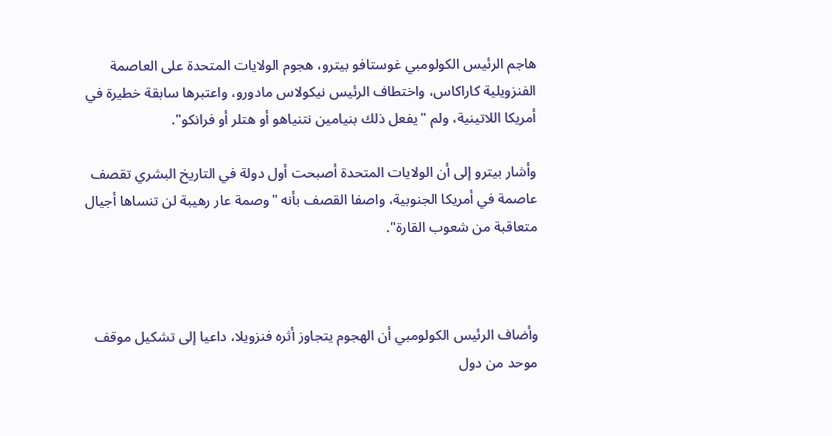هاجم الرئيس الكولومبي غوستافو بيترو، هجوم الولايات المتحدة على العاصمة الفنزويلية كاراكاس، واختطاف الرئيس نيكولاس مادورو، واعتبرها سابقة خطيرة في أمريكا اللاتينية، ولم "يفعل ذلك بنيامين نتنياهو أو هتلر أو فرانكو".

وأشار بيترو إلى أن الولايات المتحدة أصبحت أول دولة في التاريخ البشري تقصف عاصمة في أمريكا الجنوبية، واصفا القصف بأنه "وصمة عار رهيبة لن تنساها أجيال متعاقبة من شعوب القارة".



وأضاف الرئيس الكولومبي أن الهجوم يتجاوز أثره فنزويلا، داعيا إلى تشكيل موقف موحد من دول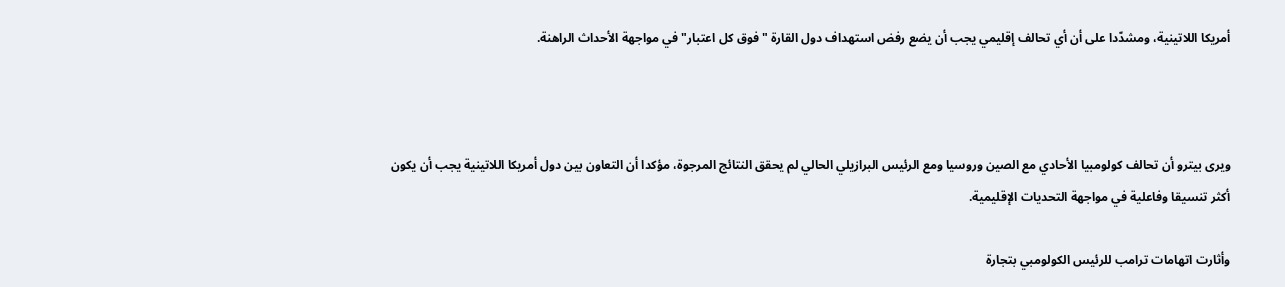أمريكا اللاتينية، ومشدّدا على أن أي تحالف إقليمي يجب أن يضع رفض استهداف دول القارة "فوق كل اعتبار" في مواجهة الأحداث الراهنة.



ويرى بيترو أن تحالف كولومبيا الأحادي مع الصين وروسيا ومع الرئيس البرازيلي الحالي لم يحقق النتائج المرجوة، مؤكدا أن التعاون بين دول أمريكا اللاتينية يجب أن يكون أكثر تنسيقا وفاعلية في مواجهة التحديات الإقليمية.

وأثارت اتهامات ترامب للرئيس الكولومبي بتجارة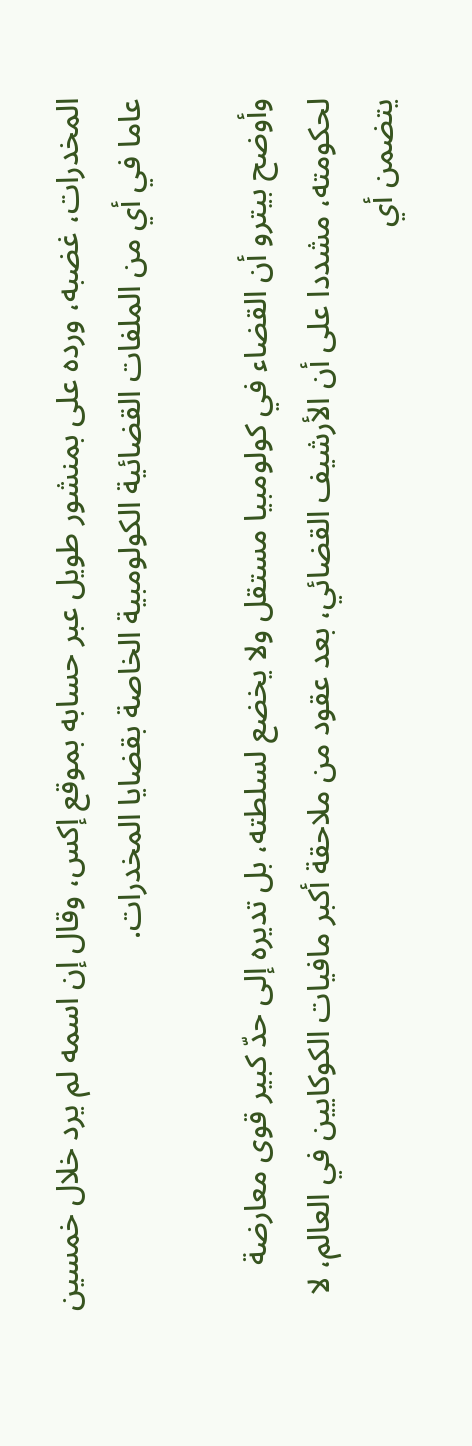المخدرات، غضبه، ورده على بمنشور طويل عبر حسابه بموقع إكس، وقال إن اسمه لم يرد خلال خمسين عاما في أي من الملفات القضائية الكولومبية الخاصة بقضايا المخدرات.

وأوضح بيترو أن القضاء في كولومبيا مستقل ولا يخضع لسلطته، بل تديره إلى حدّ كبير قوى معارضة لحكومته، مشددا على أن الأرشيف القضائي، بعد عقود من ملاحقة أكبر مافيات الكوكايين في العالم، لا يتضمن أي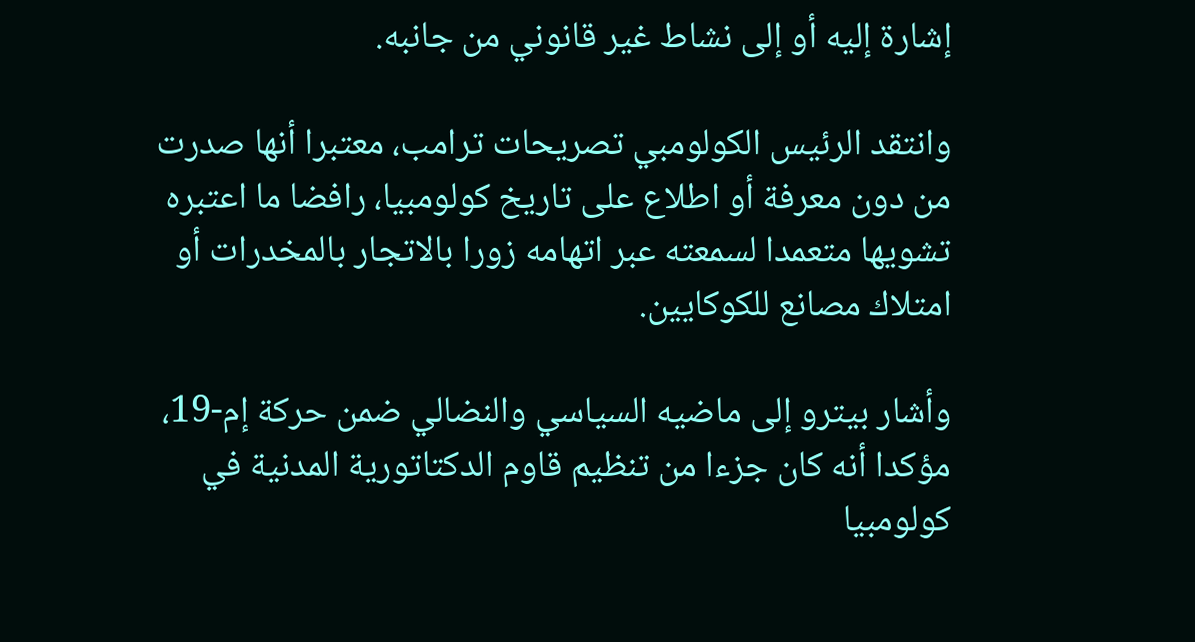إشارة إليه أو إلى نشاط غير قانوني من جانبه.

وانتقد الرئيس الكولومبي تصريحات ترامب، معتبرا أنها صدرت من دون معرفة أو اطلاع على تاريخ كولومبيا، رافضا ما اعتبره تشويها متعمدا لسمعته عبر اتهامه زورا بالاتجار بالمخدرات أو امتلاك مصانع للكوكايين.

وأشار بيترو إلى ماضيه السياسي والنضالي ضمن حركة إم-19، مؤكدا أنه كان جزءا من تنظيم قاوم الدكتاتورية المدنية في كولومبيا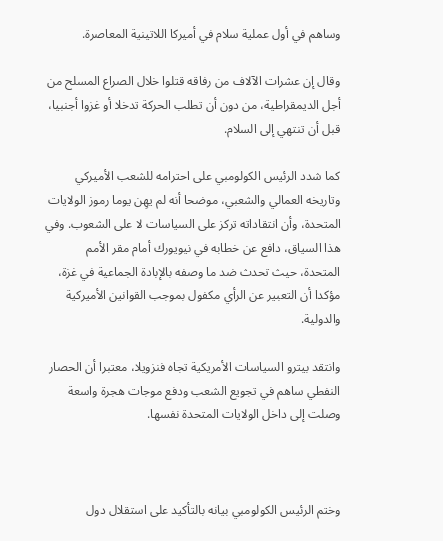وساهم في أول عملية سلام في أميركا اللاتينية المعاصرة.

وقال إن عشرات الآلاف من رفاقه قتلوا خلال الصراع المسلح من أجل الديمقراطية، من دون أن تطلب الحركة تدخلا أو غزوا أجنبيا، قبل أن تنتهي إلى السلام.

كما شدد الرئيس الكولومبي على احترامه للشعب الأميركي وتاريخه العمالي والشعبي، موضحا أنه لم يهِن يوما رموز الولايات المتحدة، وأن انتقاداته تركز على السياسات لا على الشعوب. وفي هذا السياق، دافع عن خطابه في نيويورك أمام مقر الأمم المتحدة، حيث تحدث ضد ما وصفه بالإبادة الجماعية في غزة، مؤكدا أن التعبير عن الرأي مكفول بموجب القوانين الأميركية والدولية.

وانتقد بيترو السياسات الأمريكية تجاه فنزويلا، معتبرا أن الحصار النفطي ساهم في تجويع الشعب ودفع موجات هجرة واسعة وصلت إلى داخل الولايات المتحدة نفسها.



وختم الرئيس الكولومبي بيانه بالتأكيد على استقلال دول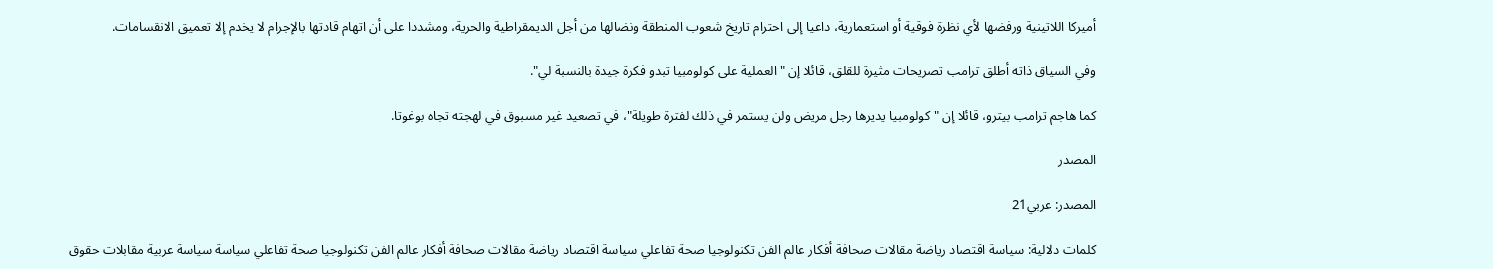أميركا اللاتينية ورفضها لأي نظرة فوقية أو استعمارية، داعيا إلى احترام تاريخ شعوب المنطقة ونضالها من أجل الديمقراطية والحرية، ومشددا على أن اتهام قادتها بالإجرام لا يخدم إلا تعميق الانقسامات.

وفي السياق ذاته أطلق ترامب تصريحات مثيرة للقلق، قائلا إن "العملية على كولومبيا تبدو فكرة جيدة بالنسبة لي".

كما هاجم ترامب بيترو، قائلا إن "كولومبيا يديرها رجل مريض ولن يستمر في ذلك لفترة طويلة"، في تصعيد غير مسبوق في لهجته تجاه بوغوتا.

المصدر

المصدر: عربي21

كلمات دلالية: سياسة اقتصاد رياضة مقالات صحافة أفكار عالم الفن تكنولوجيا صحة تفاعلي سياسة اقتصاد رياضة مقالات صحافة أفكار عالم الفن تكنولوجيا صحة تفاعلي سياسة سياسة عربية مقابلات حقوق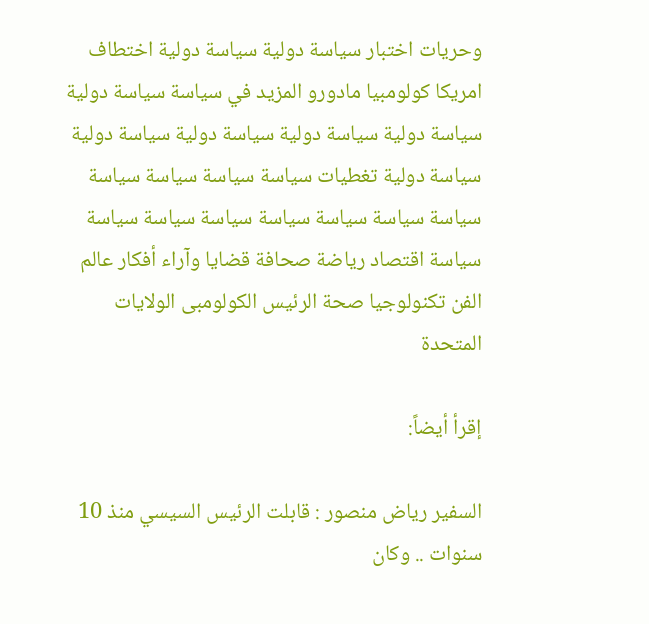وحريات اختبار سياسة دولية سياسة دولية اختطاف امريكا كولومبيا مادورو المزيد في سياسة سياسة دولية سياسة دولية سياسة دولية سياسة دولية سياسة دولية سياسة دولية تغطيات سياسة سياسة سياسة سياسة سياسة سياسة سياسة سياسة سياسة سياسة سياسة سياسة اقتصاد رياضة صحافة قضايا وآراء أفكار عالم الفن تكنولوجيا صحة الرئیس الکولومبی الولایات المتحدة

إقرأ أيضاً:

السفير رياض منصور : قابلت الرئيس السيسي منذ 10 سنوات .. وكان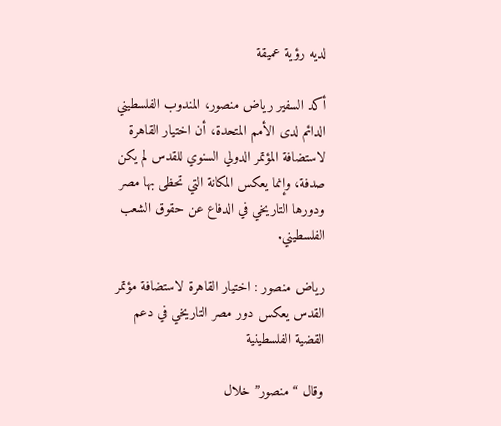لديه رؤية عميقة

أكد السفير رياض منصور، المندوب الفلسطيني الدائم لدى الأمم المتحدة، أن اختيار القاهرة لاستضافة المؤتمر الدولي السنوي للقدس لم يكن صدفة، وإنما يعكس المكانة التي تحظى بها مصر ودورها التاريخي في الدفاع عن حقوق الشعب الفلسطيني.

رياض منصور : اختيار القاهرة لاستضافة مؤتمر القدس يعكس دور مصر التاريخي في دعم القضية الفلسطينية

وقال “منصور” خلال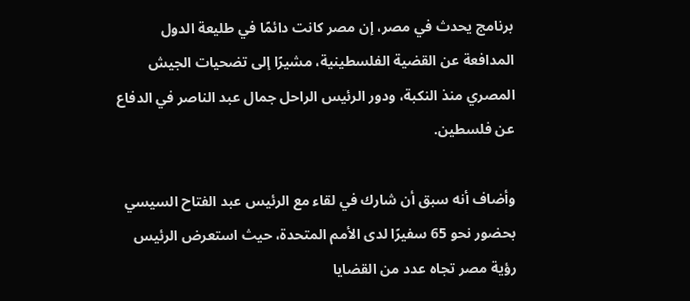برنامج يحدث في مصر، إن مصر كانت دائمًا في طليعة الدول المدافعة عن القضية الفلسطينية، مشيرًا إلى تضحيات الجيش المصري منذ النكبة، ودور الرئيس الراحل جمال عبد الناصر في الدفاع عن فلسطين.

وأضاف أنه سبق أن شارك في لقاء مع الرئيس عبد الفتاح السيسي بحضور نحو 65 سفيرًا لدى الأمم المتحدة، حيث استعرض الرئيس رؤية مصر تجاه عدد من القضايا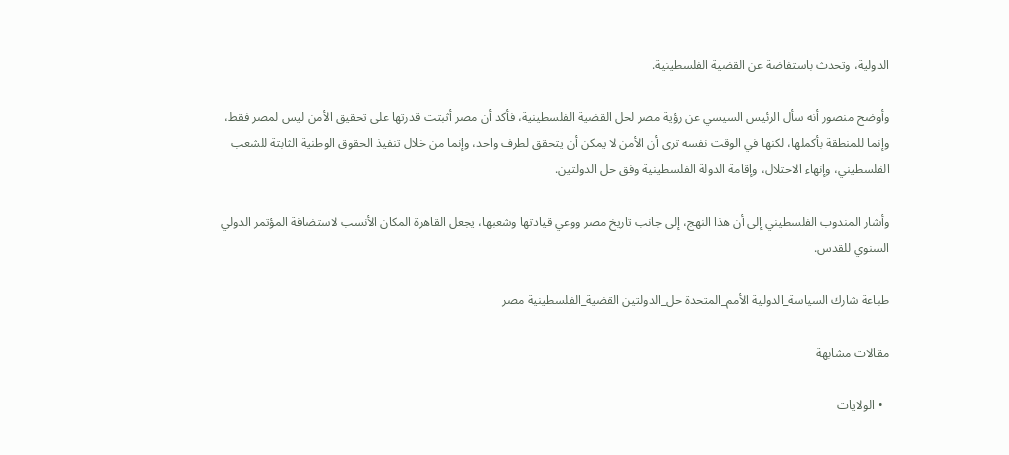الدولية، وتحدث باستفاضة عن القضية الفلسطينية.

وأوضح منصور أنه سأل الرئيس السيسي عن رؤية مصر لحل القضية الفلسطينية، فأكد أن مصر أثبتت قدرتها على تحقيق الأمن ليس لمصر فقط، وإنما للمنطقة بأكملها، لكنها في الوقت نفسه ترى أن الأمن لا يمكن أن يتحقق لطرف واحد، وإنما من خلال تنفيذ الحقوق الوطنية الثابتة للشعب الفلسطيني، وإنهاء الاحتلال، وإقامة الدولة الفلسطينية وفق حل الدولتين.

وأشار المندوب الفلسطيني إلى أن هذا النهج، إلى جانب تاريخ مصر ووعي قيادتها وشعبها، يجعل القاهرة المكان الأنسب لاستضافة المؤتمر الدولي السنوي للقدس.

طباعة شارك السياسة_الدولية الأمم_المتحدة حل_الدولتين القضية_الفلسطينية مصر

مقالات مشابهة

  • الولايات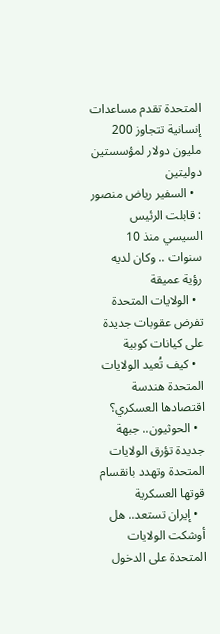المتحدة تقدم مساعدات إنسانية تتجاوز 200 مليون دولار لمؤسستين دوليتين
  • السفير رياض منصور : قابلت الرئيس السيسي منذ 10 سنوات .. وكان لديه رؤية عميقة
  • الولايات المتحدة تفرض عقوبات جديدة على كيانات كوبية
  • كيف تُعيد الولايات المتحدة هندسة اقتصادها العسكري؟
  • الحوثيون.. جبهة جديدة تؤرق الولايات المتحدة وتهدد بانقسام قوتها العسكرية
  • إيران تستعد.. هل أوشكت الولايات المتحدة على الدخول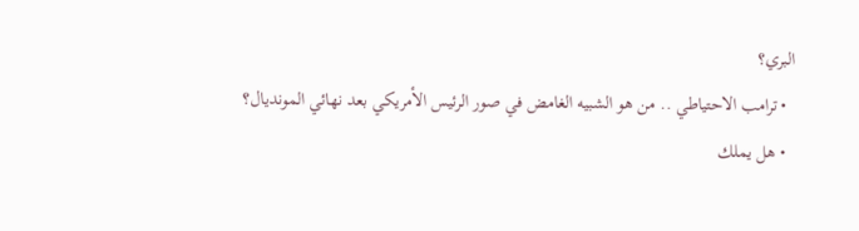البري؟
  • ترامب الاحتياطي .. من هو الشبيه الغامض في صور الرئيس الأمريكي بعد نهائي المونديال؟
  • هل يملك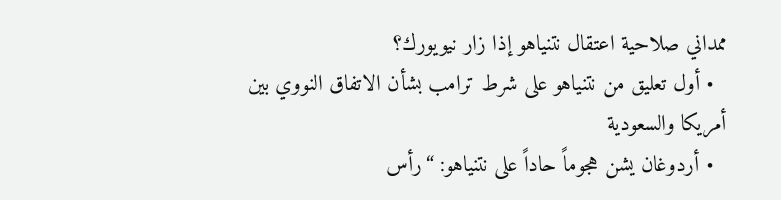ممداني صلاحية اعتقال نتنياهو إذا زار نيويورك؟
  • أول تعليق من نتنياهو على شرط ترامب بشأن الاتفاق النووي بين أمريكا والسعودية
  • أردوغان يشن هجوماً حاداً على نتنياهو: “رأس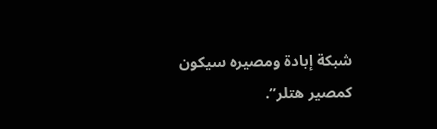شبكة إبادة ومصيره سيكون كمصير هتلر”.